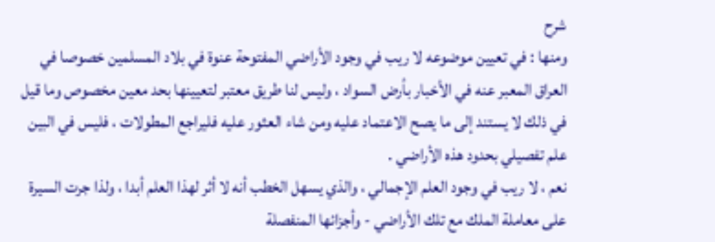شرح
ومنها : في تعيين موضوعه لا ريب في وجود الأراضي المفتوحة عنوة في بلاد المسلمين خصوصا في العراق المعبر عنه في الأخبار بأرض السواد ، وليس لنا طريق معتبر لتعيينها بحد معين مخصوص وما قيل في ذلك لا يستند إلى ما يصح الاعتماد عليه ومن شاء العثور عليه فليراجع المطولات ، فليس في البين علم تفصيلي بحدود هذه الأراضي .
نعم ، لا ريب في وجود العلم الإجمالي ، والذي يسهل الخطب أنه لا أثر لهذا العلم أبدا ، ولذا جرت السيرة على معاملة الملك مع تلك الأراضي - وأجزائها المنفصلة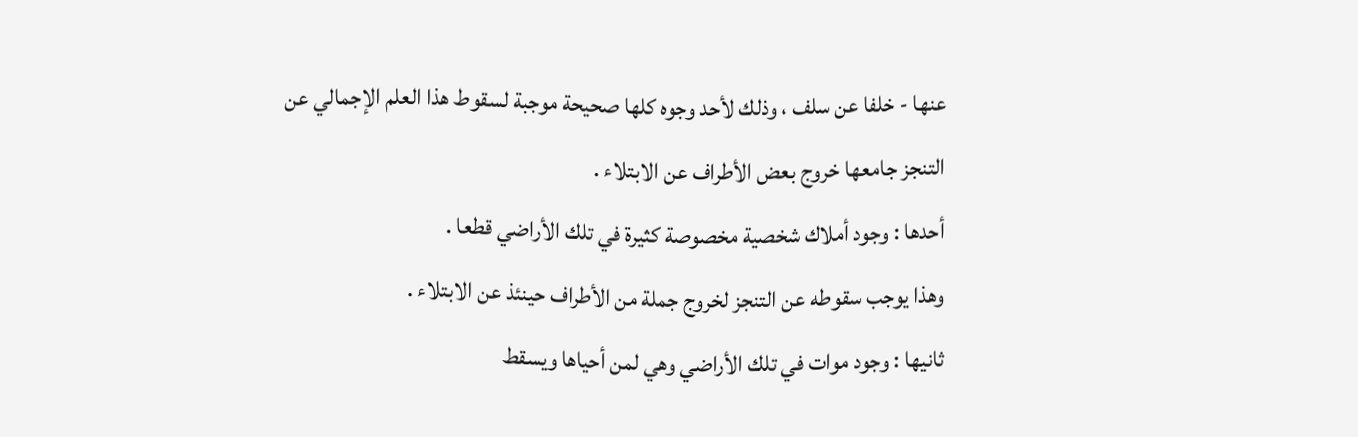عنها - خلفا عن سلف ، وذلك لأحد وجوه كلها صحيحة موجبة لسقوط هذا العلم الإجمالي عن التنجز جامعها خروج بعض الأطراف عن الابتلاء .
أحدها : وجود أملاك شخصية مخصوصة كثيرة في تلك الأراضي قطعا .
وهذا يوجب سقوطه عن التنجز لخروج جملة من الأطراف حينئذ عن الابتلاء .
ثانيها : وجود موات في تلك الأراضي وهي لمن أحياها ويسقط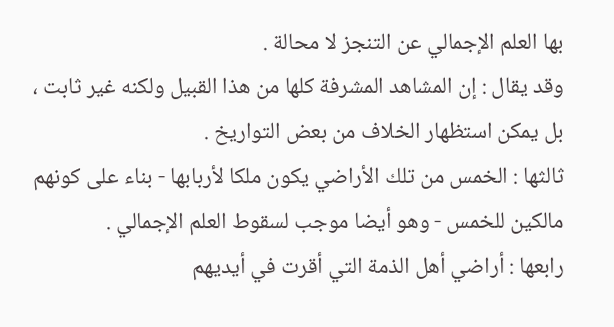بها العلم الإجمالي عن التنجز لا محالة .
وقد يقال : إن المشاهد المشرفة كلها من هذا القبيل ولكنه غير ثابت ، بل يمكن استظهار الخلاف من بعض التواريخ .
ثالثها : الخمس من تلك الأراضي يكون ملكا لأربابها - بناء على كونهم مالكين للخمس - وهو أيضا موجب لسقوط العلم الإجمالي .
رابعها : أراضي أهل الذمة التي أقرت في أيديهم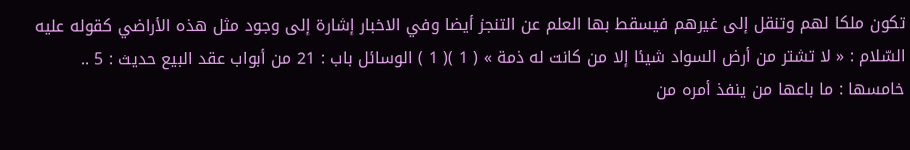تكون ملكا لهم وتنقل إلى غيرهم فيسقط بها العلم عن التنجز أيضا وفي الاخبار إشارة إلى وجود مثل هذه الأراضي كقوله عليه السّلام : « لا تشتر من أرض السواد شيئا إلا من كانت له ذمة » ( 1 )( 1 ) الوسائل باب : 21 من أبواب عقد البيع حديث : 5 ..
خامسها : ما باعها من ينفذ أمره من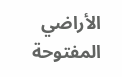الأراضي المفتوحة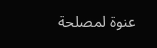عنوة لمصلحة